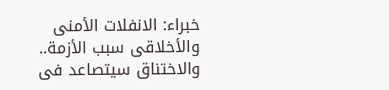خبراء: الانفلات الأمنى والأخلاقى سبب الأزمة.. والاختناق سيتصاعد فى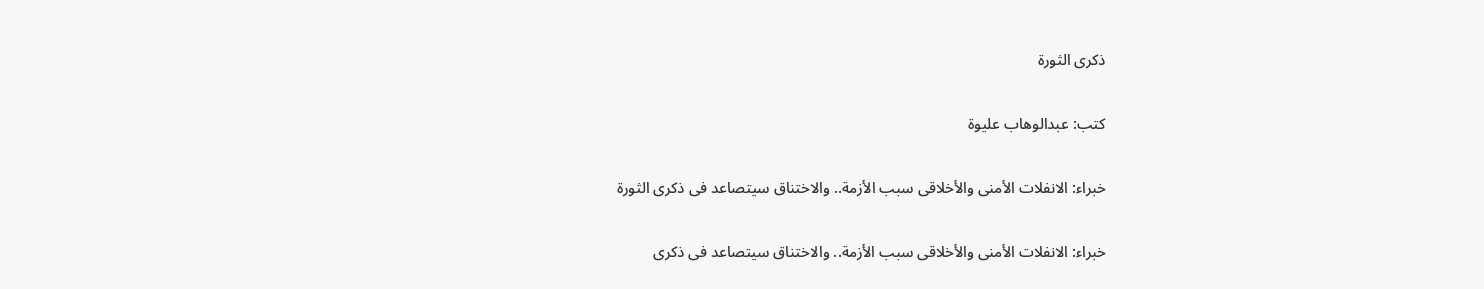ذكرى الثورة

كتب: عبدالوهاب عليوة

خبراء: الانفلات الأمنى والأخلاقى سبب الأزمة.. والاختناق سيتصاعد فى ذكرى الثورة

خبراء: الانفلات الأمنى والأخلاقى سبب الأزمة.. والاختناق سيتصاعد فى ذكرى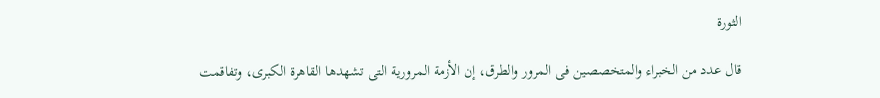الثورة

قال عدد من الخبراء والمتخصصين فى المرور والطرق، إن الأزمة المرورية التى تشهدها القاهرة الكبرى، وتفاقمت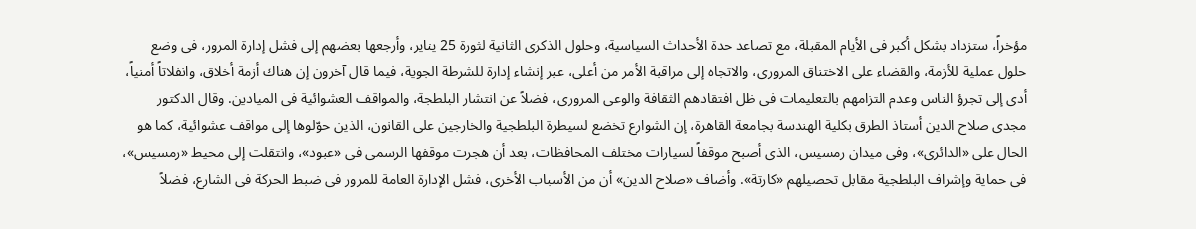مؤخراً، ستزداد بشكل أكبر فى الأيام المقبلة، مع تصاعد حدة الأحداث السياسية، وحلول الذكرى الثانية لثورة 25 يناير، وأرجعها بعضهم إلى فشل إدارة المرور، فى وضع حلول عملية للأزمة، والقضاء على الاختناق المرورى، والاتجاه إلى مراقبة الأمر من أعلى، عبر إنشاء إدارة للشرطة الجوية، فيما قال آخرون إن هناك أزمة أخلاق، وانفلاتاً أمنياً، أدى إلى تجرؤ الناس وعدم التزامهم بالتعليمات فى ظل افتقادهم الثقافة والوعى المرورى، فضلاً عن انتشار البلطجة، والمواقف العشوائية فى الميادين. وقال الدكتور مجدى صلاح الدين أستاذ الطرق بكلية الهندسة بجامعة القاهرة، إن الشوارع تخضع لسيطرة البلطجية والخارجين على القانون، الذين حوّلوها إلى مواقف عشوائية، كما هو الحال على «الدائرى»، وفى ميدان رمسيس، الذى أصبح موقفاً لسيارات مختلف المحافظات، بعد أن هجرت موقفها الرسمى فى «عبود»، وانتقلت إلى محيط «رمسيس»، فى حماية وإشراف البلطجية مقابل تحصيلهم «كارتة». وأضاف «صلاح الدين» أن من الأسباب الأخرى، فشل الإدارة العامة للمرور فى ضبط الحركة فى الشارع، فضلاً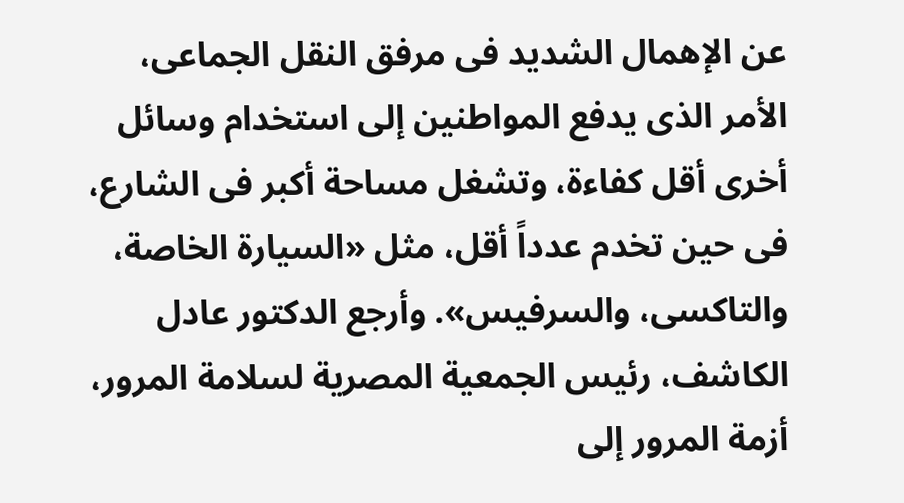عن الإهمال الشديد فى مرفق النقل الجماعى، الأمر الذى يدفع المواطنين إلى استخدام وسائل أخرى أقل كفاءة، وتشغل مساحة أكبر فى الشارع، فى حين تخدم عدداً أقل، مثل «السيارة الخاصة، والتاكسى، والسرفيس». وأرجع الدكتور عادل الكاشف، رئيس الجمعية المصرية لسلامة المرور، أزمة المرور إلى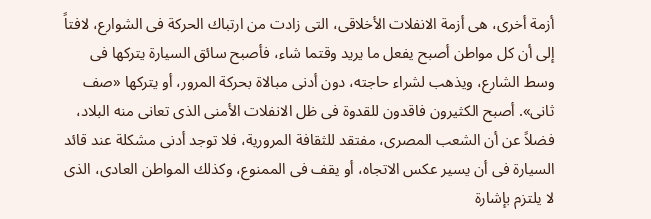أزمة أخرى، هى أزمة الانفلات الأخلاقى، التى زادت من ارتباك الحركة فى الشوارع، لافتاً إلى أن كل مواطن أصبح يفعل ما يريد وقتما شاء، فأصبح سائق السيارة يتركها فى وسط الشارع، ويذهب لشراء حاجته، دون أدنى مبالاة بحركة المرور، أو يتركها «صف ثانى». أصبح الكثيرون فاقدون للقدوة فى ظل الانفلات الأمنى الذى تعانى منه البلاد، فضلاً عن أن الشعب المصرى، مفتقد للثقافة المرورية، فلا توجد أدنى مشكلة عند قائد السيارة فى أن يسير عكس الاتجاه، أو يقف فى الممنوع، وكذلك المواطن العادى، الذى لا يلتزم بإشارة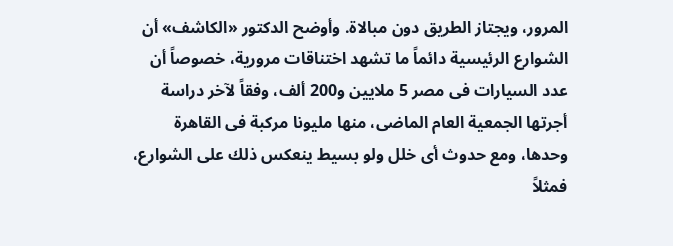المرور، ويجتاز الطريق دون مبالاة. وأوضح الدكتور «الكاشف» أن الشوارع الرئيسية دائماً ما تشهد اختناقات مرورية، خصوصاً أن عدد السيارات فى مصر 5 ملايين و200 ألف، وفقاً لآخر دراسة أجرتها الجمعية العام الماضى، منها مليونا مركبة فى القاهرة وحدها، ومع حدوث أى خلل ولو بسيط ينعكس ذلك على الشوارع، فمثلاً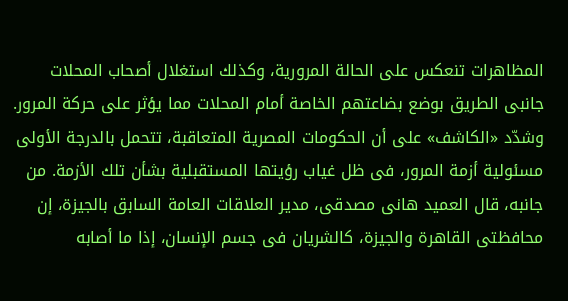المظاهرات تنعكس على الحالة المرورية، وكذلك استغلال أصحاب المحلات جانبى الطريق بوضع بضاعتهم الخاصة أمام المحلات مما يؤثر على حركة المرور. وشدّد «الكاشف» على أن الحكومات المصرية المتعاقبة، تتحمل بالدرجة الأولى مسئولية أزمة المرور، فى ظل غياب رؤيتها المستقبلية بشأن تلك الأزمة. من جانبه، قال العميد هانى مصدقى، مدير العلاقات العامة السابق بالجيزة، إن محافظتى القاهرة والجيزة، كالشريان فى جسم الإنسان، إذا ما أصابه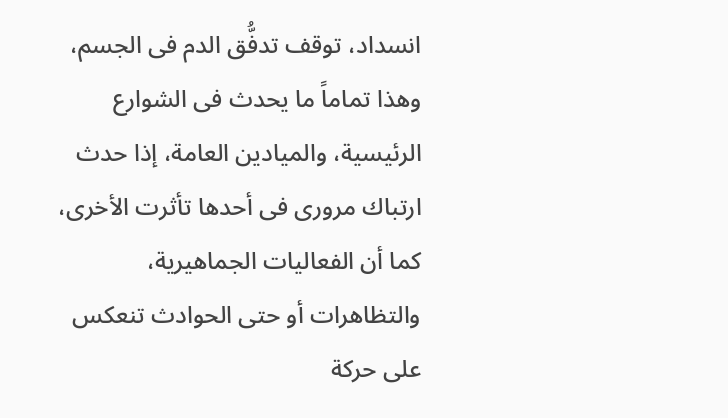انسداد، توقف تدفُّق الدم فى الجسم، وهذا تماماً ما يحدث فى الشوارع الرئيسية، والميادين العامة، إذا حدث ارتباك مرورى فى أحدها تأثرت الأخرى، كما أن الفعاليات الجماهيرية، والتظاهرات أو حتى الحوادث تنعكس على حركة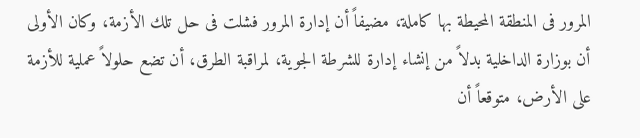المرور فى المنطقة المحيطة بها كاملة، مضيفاً أن إدارة المرور فشلت فى حل تلك الأزمة، وكان الأولى أن بوزارة الداخلية بدلاً من إنشاء إدارة للشرطة الجوية، لمراقبة الطرق، أن تضع حلولاً عملية للأزمة على الأرض، متوقعاً أن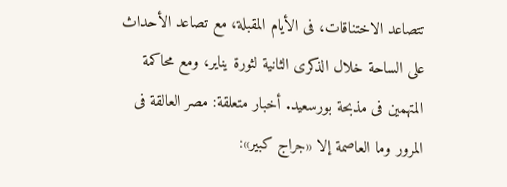تتصاعد الاختناقات، فى الأيام المقبلة، مع تصاعد الأحداث على الساحة خلال الذكرى الثانية لثورة يناير، ومع محاكمة المتهمين فى مذبحة بورسعيد. أخبار متعلقة: مصر العالقة فى المرور وما العاصمة إلا «جراج كبير»: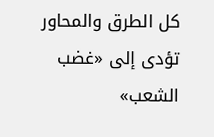كل الطرق والمحاور تؤدى إلى «غضب الشعب»